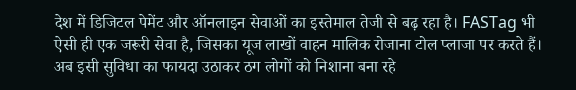देश में डिजिटल पेमेंट और ऑनलाइन सेवाओं का इस्तेमाल तेजी से बढ़ रहा है। FASTag भी ऐसी ही एक जरूरी सेवा है, जिसका यूज लाखों वाहन मालिक रोजाना टोल प्लाजा पर करते हैं। अब इसी सुविधा का फायदा उठाकर ठग लोगों को निशाना बना रहे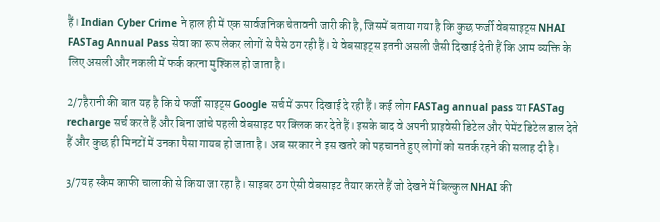हैं। Indian Cyber Crime ने हाल ही में एक सार्वजनिक चेतावनी जारी की है, जिसमें बताया गया है कि कुछ फर्जी वेबसाइट्स NHAI FASTag Annual Pass सेवा का रूप लेकर लोगों से पैसे ठग रही हैं। ये वेबसाइट्स इतनी असली जैसी दिखाई देती हैं कि आम व्यक्ति के लिए असली और नकली में फर्क करना मुश्किल हो जाता है।

2/7हैरानी की बात यह है कि ये फर्जी साइट्स Google सर्च में ऊपर दिखाई दे रही हैं। कई लोग FASTag annual pass या FASTag recharge सर्च करते हैं और बिना जांचे पहली वेबसाइट पर क्लिक कर देते हैं। इसके बाद वे अपनी प्राइवेसी डिटेल और पेमेंट डिटेल डाल देते हैं और कुछ ही मिनटों में उनका पैसा गायब हो जाता है। अब सरकार ने इस खतरे को पहचानते हुए लोगों को सतर्क रहने की सलाह दी है।

3/7यह स्कैम काफी चालाकी से किया जा रहा है। साइबर ठग ऐसी वेबसाइट तैयार करते हैं जो देखने में बिल्कुल NHAI की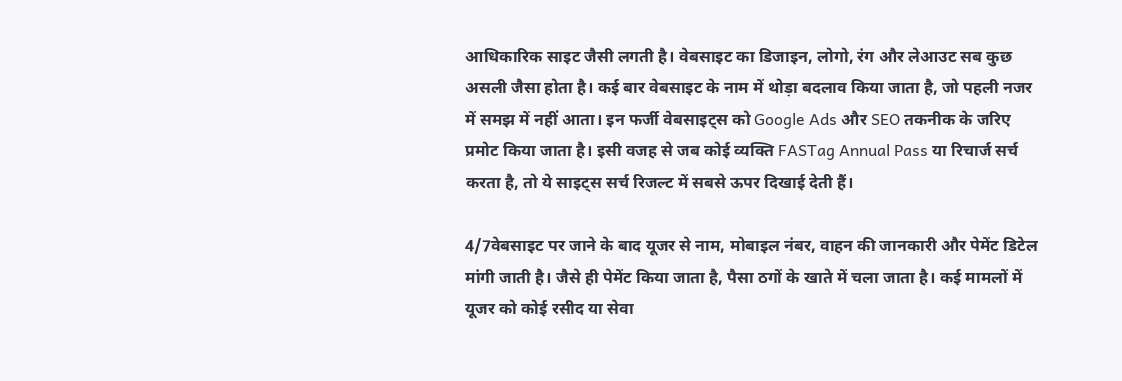आधिकारिक साइट जैसी लगती है। वेबसाइट का डिजाइन, लोगो, रंग और लेआउट सब कुछ असली जैसा होता है। कई बार वेबसाइट के नाम में थोड़ा बदलाव किया जाता है, जो पहली नजर में समझ में नहीं आता। इन फर्जी वेबसाइट्स को Google Ads और SEO तकनीक के जरिए प्रमोट किया जाता है। इसी वजह से जब कोई व्यक्ति FASTag Annual Pass या रिचार्ज सर्च करता है, तो ये साइट्स सर्च रिजल्ट में सबसे ऊपर दिखाई देती हैं।

4/7वेबसाइट पर जाने के बाद यूजर से नाम, मोबाइल नंबर, वाहन की जानकारी और पेमेंट डिटेल मांगी जाती है। जैसे ही पेमेंट किया जाता है, पैसा ठगों के खाते में चला जाता है। कई मामलों में यूजर को कोई रसीद या सेवा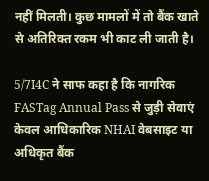नहीं मिलती। कुछ मामलों में तो बैंक खाते से अतिरिक्त रकम भी काट ली जाती है।

5/7I4C ने साफ कहा है कि नागरिक FASTag Annual Pass से जुड़ी सेवाएं केवल आधिकारिक NHAI वेबसाइट या अधिकृत बैंक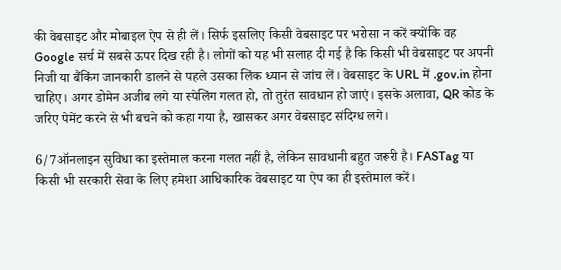की वेबसाइट और मोबाइल ऐप से ही लें। सिर्फ इसलिए किसी वेबसाइट पर भरोसा न करें क्योंकि वह Google सर्च में सबसे ऊपर दिख रही है। लोगों को यह भी सलाह दी गई है कि किसी भी वेबसाइट पर अपनी निजी या बैंकिंग जानकारी डालने से पहले उसका लिंक ध्यान से जांच लें। वेबसाइट के URL में .gov.in होना चाहिए। अगर डोमेन अजीब लगे या स्पेलिंग गलत हो, तो तुरंत सावधान हो जाएं। इसके अलावा, QR कोड के जरिए पेमेंट करने से भी बचने को कहा गया है, खासकर अगर वेबसाइट संदिग्ध लगे।

6/7ऑनलाइन सुविधा का इस्तेमाल करना गलत नहीं है, लेकिन सावधानी बहुत जरूरी है। FASTag या किसी भी सरकारी सेवा के लिए हमेशा आधिकारिक वेबसाइट या ऐप का ही इस्तेमाल करें।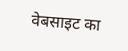वेबसाइट का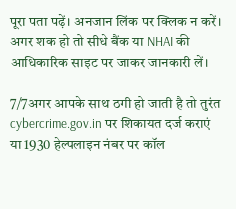पूरा पता पढ़ें। अनजान लिंक पर क्लिक न करें। अगर शक हो तो सीधे बैंक या NHAI की आधिकारिक साइट पर जाकर जानकारी लें।

7/7अगर आपके साथ ठगी हो जाती है तो तुरंत cybercrime.gov.in पर शिकायत दर्ज कराएं या 1930 हेल्पलाइन नंबर पर कॉल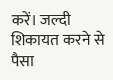करें। जल्दी शिकायत करने से पैसा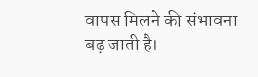वापस मिलने की संभावना बढ़ जाती है।